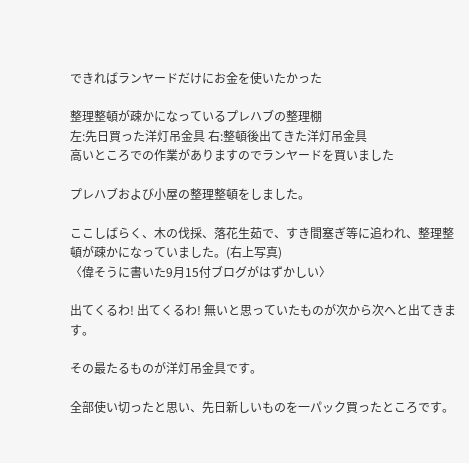できればランヤードだけにお金を使いたかった

整理整頓が疎かになっているプレハブの整理棚
左:先日買った洋灯吊金具 右:整頓後出てきた洋灯吊金具
高いところでの作業がありますのでランヤードを買いました

プレハブおよび小屋の整理整頓をしました。

ここしばらく、木の伐採、落花生茹で、すき間塞ぎ等に追われ、整理整頓が疎かになっていました。(右上写真)
〈偉そうに書いた9月15付ブログがはずかしい〉

出てくるわ! 出てくるわ! 無いと思っていたものが次から次へと出てきます。

その最たるものが洋灯吊金具です。

全部使い切ったと思い、先日新しいものを一パック買ったところです。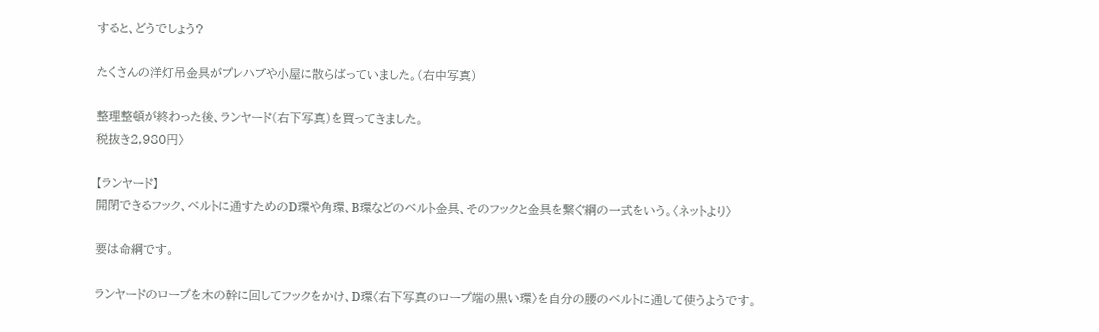すると、どうでしょう?

たくさんの洋灯吊金具がプレハブや小屋に散らばっていました。(右中写真)

整理整頓が終わった後、ランヤード(右下写真)を買ってきました。
税抜き2,980円〉

【ランヤード】
開閉できるフック、ベルトに通すためのD環や角環、B環などのベルト金具、そのフックと金具を繋ぐ綱の一式をいう。〈ネットより〉

要は命綱です。

ランヤードのロープを木の幹に回してフックをかけ、D環〈右下写真のロープ端の黒い環〉を自分の腰のベルトに通して使うようです。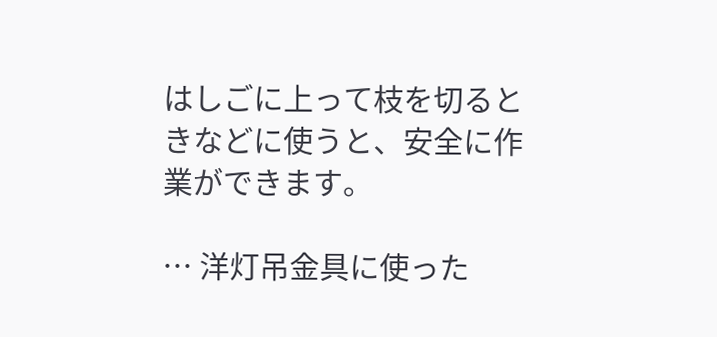はしごに上って枝を切るときなどに使うと、安全に作業ができます。

… 洋灯吊金具に使った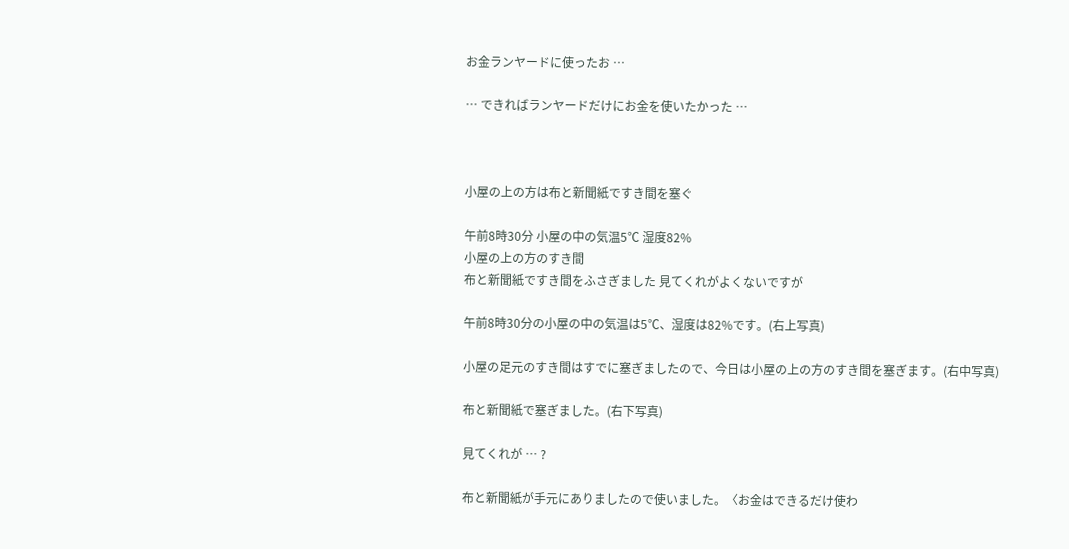お金ランヤードに使ったお …

… できればランヤードだけにお金を使いたかった …



小屋の上の方は布と新聞紙ですき間を塞ぐ

午前8時30分 小屋の中の気温5℃ 湿度82%
小屋の上の方のすき間
布と新聞紙ですき間をふさぎました 見てくれがよくないですが

午前8時30分の小屋の中の気温は5℃、湿度は82%です。(右上写真)

小屋の足元のすき間はすでに塞ぎましたので、今日は小屋の上の方のすき間を塞ぎます。(右中写真)

布と新聞紙で塞ぎました。(右下写真)

見てくれが … ?

布と新聞紙が手元にありましたので使いました。〈お金はできるだけ使わ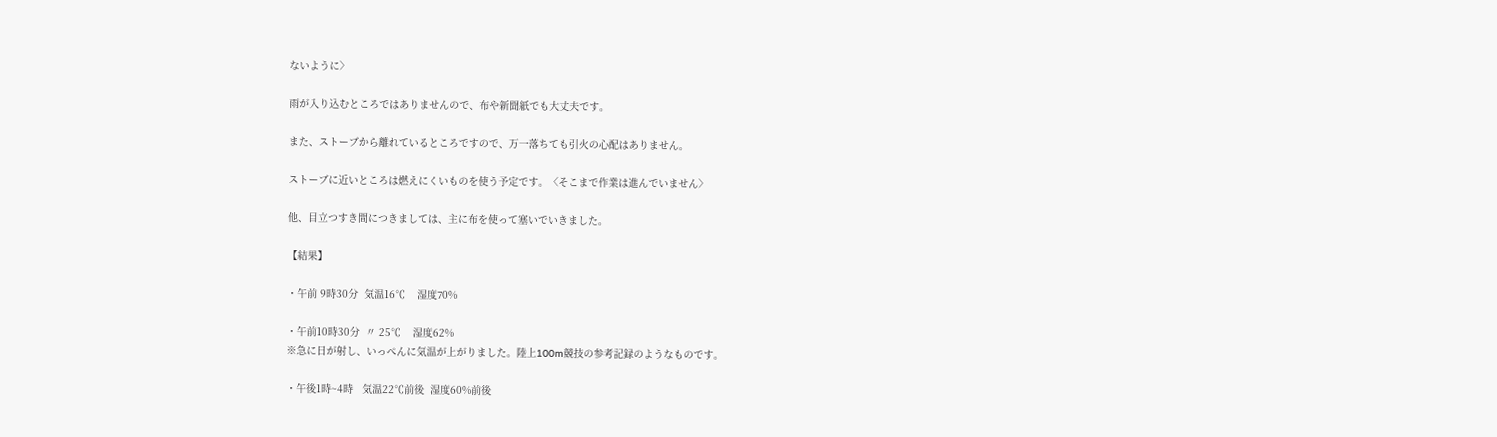ないように〉

雨が入り込むところではありませんので、布や新聞紙でも大丈夫です。

また、ストーブから離れているところですので、万一落ちても引火の心配はありません。

ストーブに近いところは燃えにくいものを使う予定です。〈そこまで作業は進んでいません〉

他、目立つすき間につきましては、主に布を使って塞いでいきました。

【結果】

・午前 9時30分  気温16℃    湿度70%

・午前10時30分  〃 25℃    湿度62%
※急に日が射し、いっぺんに気温が上がりました。陸上100m競技の参考記録のようなものです。

・午後1時~4時   気温22℃前後  湿度60%前後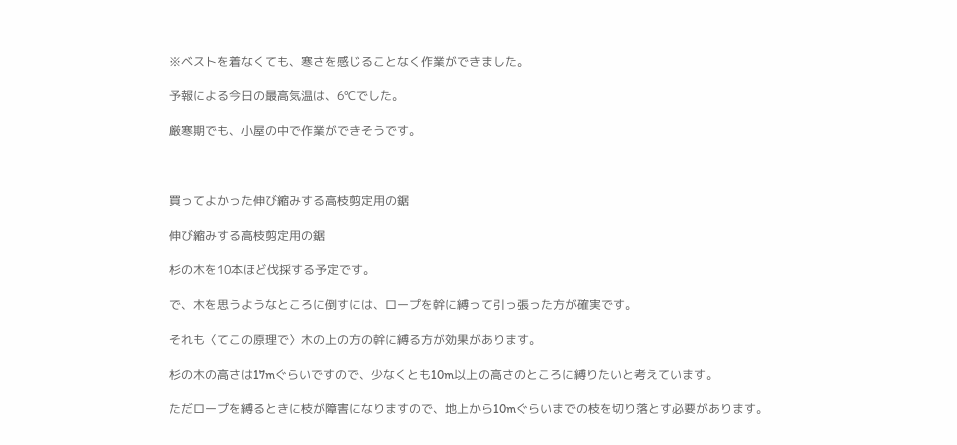※ベストを着なくても、寒さを感じることなく作業ができました。

予報による今日の最高気温は、6℃でした。

厳寒期でも、小屋の中で作業ができそうです。



買ってよかった伸び縮みする高枝剪定用の鋸

伸び縮みする高枝剪定用の鋸

杉の木を10本ほど伐採する予定です。

で、木を思うようなところに倒すには、ロープを幹に縛って引っ張った方が確実です。

それも〈てこの原理で〉木の上の方の幹に縛る方が効果があります。

杉の木の高さは17mぐらいですので、少なくとも10m以上の高さのところに縛りたいと考えています。

ただロープを縛るときに枝が障害になりますので、地上から10mぐらいまでの枝を切り落とす必要があります。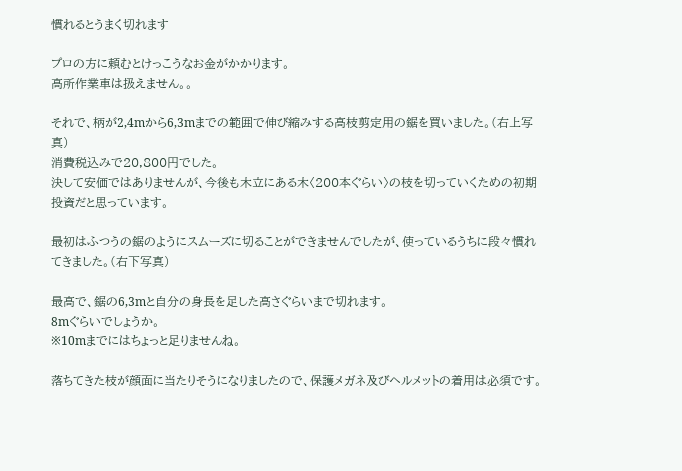慣れるとうまく切れます

プロの方に頼むとけっこうなお金がかかります。
高所作業車は扱えません。。

それで、柄が2,4mから6,3mまでの範囲で伸び縮みする高枝剪定用の鋸を買いました。(右上写真)
消費税込みで20,800円でした。
決して安価ではありませんが、今後も木立にある木〈200本ぐらい〉の枝を切っていくための初期投資だと思っています。

最初はふつうの鋸のようにスムーズに切ることができませんでしたが、使っているうちに段々慣れてきました。(右下写真)

最高で、鋸の6,3mと自分の身長を足した高さぐらいまで切れます。
8mぐらいでしょうか。
※10mまでにはちょっと足りませんね。

落ちてきた枝が顔面に当たりそうになりましたので、保護メガネ及びヘルメットの着用は必須です。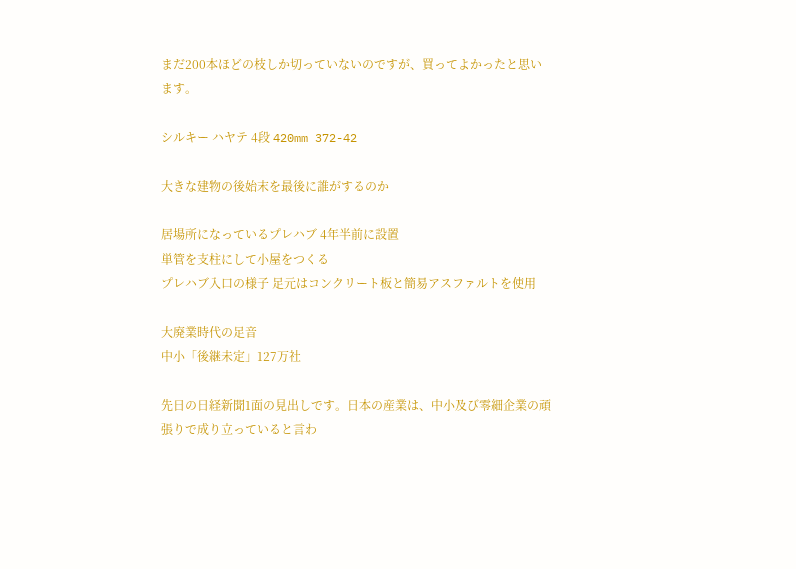まだ200本ほどの枝しか切っていないのですが、買ってよかったと思います。

シルキー ハヤテ 4段 420mm 372-42

大きな建物の後始末を最後に誰がするのか

居場所になっているプレハブ 4年半前に設置
単管を支柱にして小屋をつくる
プレハブ入口の様子 足元はコンクリート板と簡易アスファルトを使用

大廃業時代の足音
中小「後継未定」127万社

先日の日経新聞1面の見出しです。日本の産業は、中小及び零細企業の頑張りで成り立っていると言わ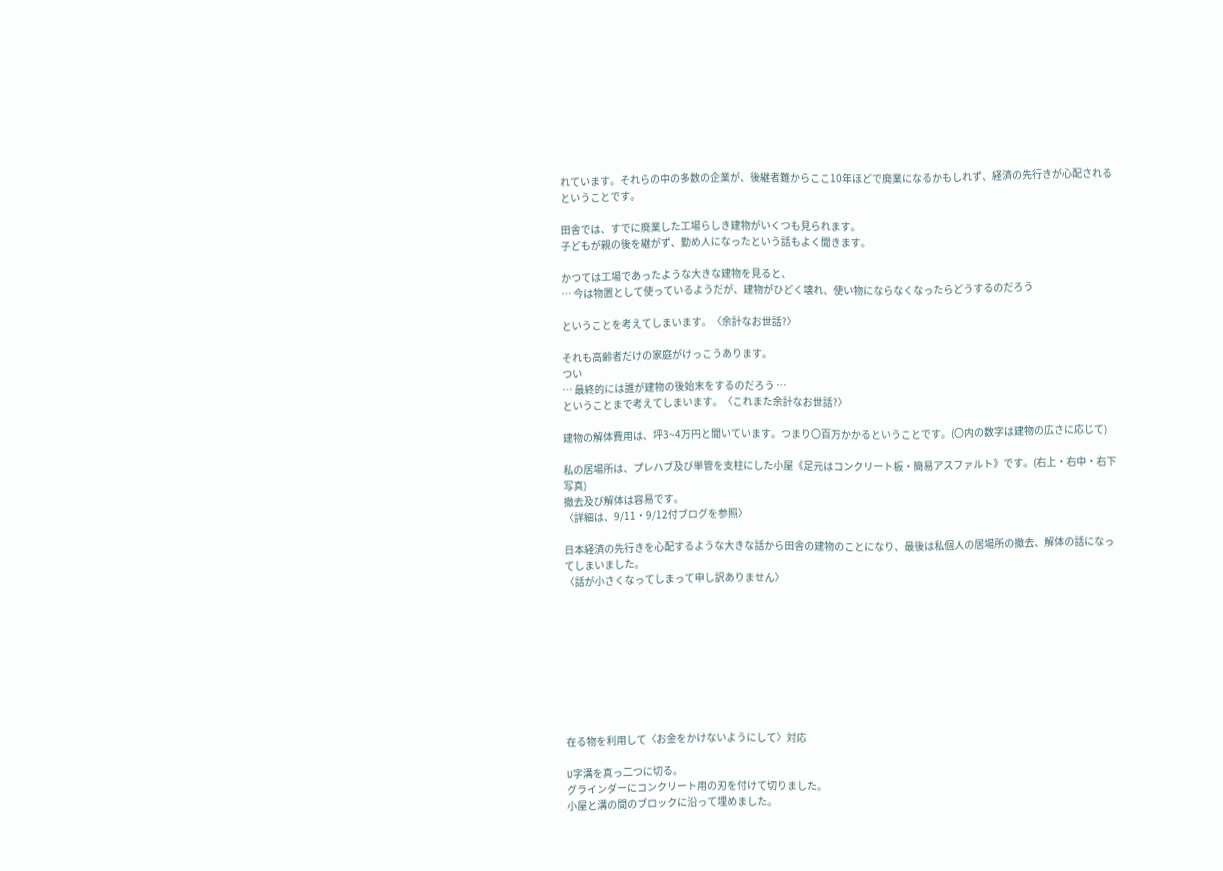れています。それらの中の多数の企業が、後継者難からここ10年ほどで廃業になるかもしれず、経済の先行きが心配されるということです。

田舎では、すでに廃業した工場らしき建物がいくつも見られます。
子どもが親の後を継がず、勤め人になったという話もよく聞きます。

かつては工場であったような大きな建物を見ると、
… 今は物置として使っているようだが、建物がひどく壊れ、使い物にならなくなったらどうするのだろう

ということを考えてしまいます。〈余計なお世話?〉

それも高齢者だけの家庭がけっこうあります。
つい
… 最終的には誰が建物の後始末をするのだろう …
ということまで考えてしまいます。〈これまた余計なお世話?〉

建物の解体費用は、坪3~4万円と聞いています。つまり〇百万かかるということです。(〇内の数字は建物の広さに応じて)

私の居場所は、プレハブ及び単管を支柱にした小屋《足元はコンクリート板・簡易アスファルト》です。(右上・右中・右下写真)
撤去及び解体は容易です。
〈詳細は、9/11・9/12付ブログを参照〉

日本経済の先行きを心配するような大きな話から田舎の建物のことになり、最後は私個人の居場所の撤去、解体の話になってしまいました。
〈話が小さくなってしまって申し訳ありません〉









在る物を利用して〈お金をかけないようにして〉対応

U字溝を真っ二つに切る。
グラインダーにコンクリート用の刃を付けて切りました。
小屋と溝の間のブロックに沿って埋めました。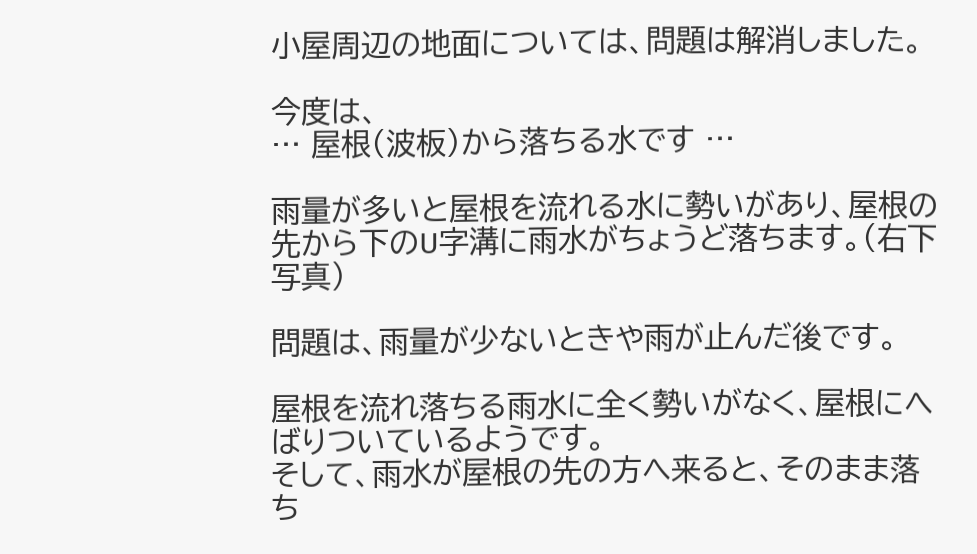小屋周辺の地面については、問題は解消しました。

今度は、
… 屋根(波板)から落ちる水です …

雨量が多いと屋根を流れる水に勢いがあり、屋根の先から下のU字溝に雨水がちょうど落ちます。(右下写真)

問題は、雨量が少ないときや雨が止んだ後です。

屋根を流れ落ちる雨水に全く勢いがなく、屋根にへばりついているようです。
そして、雨水が屋根の先の方へ来ると、そのまま落ち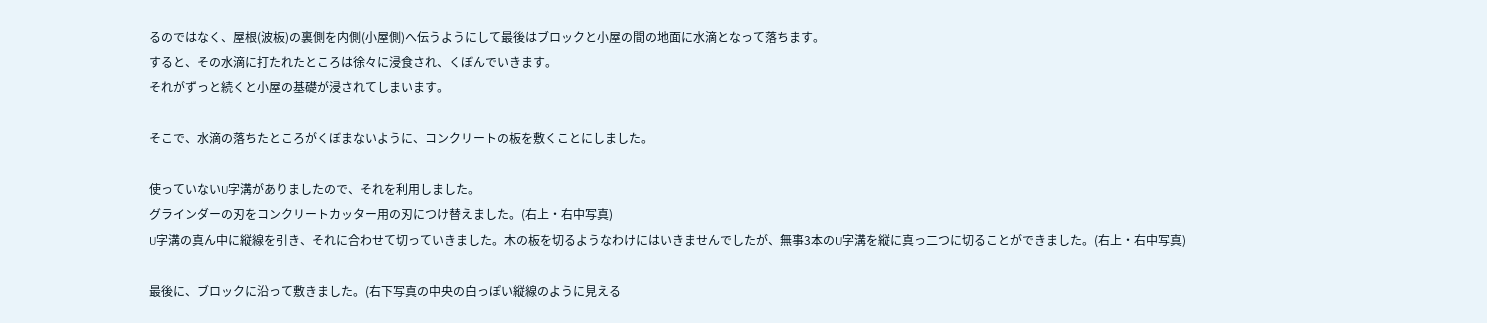るのではなく、屋根(波板)の裏側を内側(小屋側)へ伝うようにして最後はブロックと小屋の間の地面に水滴となって落ちます。
すると、その水滴に打たれたところは徐々に浸食され、くぼんでいきます。
それがずっと続くと小屋の基礎が浸されてしまいます。

そこで、水滴の落ちたところがくぼまないように、コンクリートの板を敷くことにしました。

使っていないU字溝がありましたので、それを利用しました。
グラインダーの刃をコンクリートカッター用の刃につけ替えました。(右上・右中写真)
U字溝の真ん中に縦線を引き、それに合わせて切っていきました。木の板を切るようなわけにはいきませんでしたが、無事3本のU字溝を縦に真っ二つに切ることができました。(右上・右中写真)

最後に、ブロックに沿って敷きました。(右下写真の中央の白っぽい縦線のように見える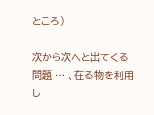ところ)

次から次へと出てくる問題 … 、在る物を利用し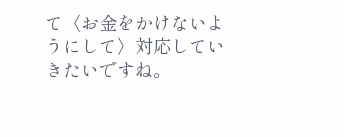て〈お金をかけないようにして〉対応していきたいですね。